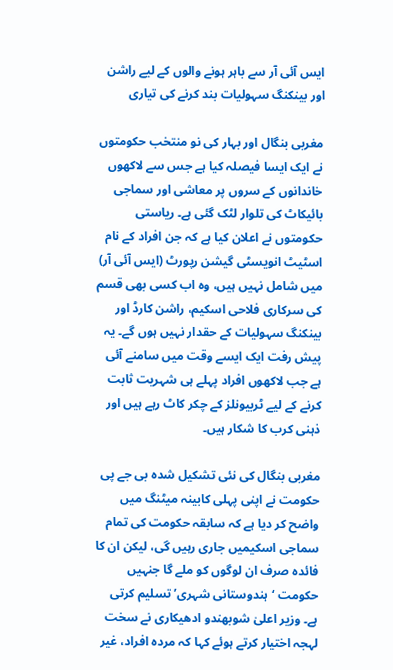ایس آئی آر سے باہر ہونے والوں کے لیے راشن اور بینکنگ سہولیات بند کرنے کی تیاری

مغربی بنگال اور بہار کی نو منتخب حکومتوں نے ایک ایسا فیصلہ کیا ہے جس سے لاکھوں خاندانوں کے سروں پر معاشی اور سماجی بائیکاٹ کی تلوار لٹک گئی ہے۔ ریاستی حکومتوں نے اعلان کیا ہے کہ جن افراد کے نام اسٹیٹ انویسٹی گیشن رپورٹ (ایس آئی آر) میں شامل نہیں ہیں، وہ اب کسی بھی قسم کی سرکاری فلاحی اسکیم، راشن کارڈ اور بینکنگ سہولیات کے حقدار نہیں ہوں گے۔ یہ پیش رفت ایک ایسے وقت میں سامنے آئی ہے جب لاکھوں افراد پہلے ہی شہریت ثابت کرنے کے لیے ٹربیونلز کے چکر کاٹ رہے ہیں اور ذہنی کرب کا شکار ہیں۔

مغربی بنگال کی نئی تشکیل شدہ بی جے پی حکومت نے اپنی پہلی کابینہ میٹنگ میں واضح کر دیا ہے کہ سابقہ حکومت کی تمام سماجی اسکیمیں جاری رہیں گی، لیکن ان کا فائدہ صرف ان لوگوں کو ملے گا جنہیں حکومت ‘ہندوستانی شہری’ تسلیم کرتی ہے۔ وزیر اعلیٰ شوبھندو ادھیکاری نے سخت لہجہ اختیار کرتے ہوئے کہا کہ مردہ افراد، غیر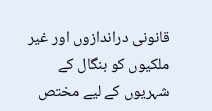قانونی دراندازوں اور غیر ملکیوں کو بنگال کے شہریوں کے لیے مختص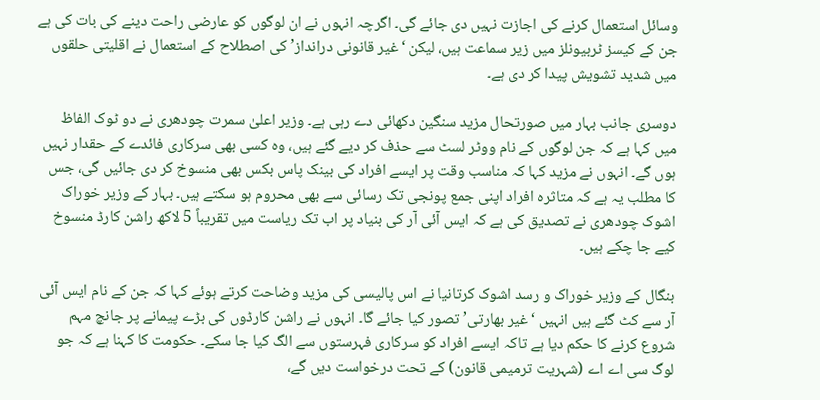وسائل استعمال کرنے کی اجازت نہیں دی جائے گی۔ اگرچہ انہوں نے ان لوگوں کو عارضی راحت دینے کی بات کی ہے جن کے کیسز ٹربیونلز میں زیر سماعت ہیں، لیکن ‘غیر قانونی درانداز’ کی اصطلاح کے استعمال نے اقلیتی حلقوں میں شدید تشویش پیدا کر دی ہے۔

دوسری جانب بہار میں صورتحال مزید سنگین دکھائی دے رہی ہے۔ وزیر اعلیٰ سمرت چودھری نے دو ٹوک الفاظ میں کہا ہے کہ جن لوگوں کے نام ووٹر لسٹ سے حذف کر دیے گئے ہیں، وہ کسی بھی سرکاری فائدے کے حقدار نہیں ہوں گے۔ انہوں نے مزید کہا کہ مناسب وقت پر ایسے افراد کی بینک پاس بکس بھی منسوخ کر دی جائیں گی، جس کا مطلب یہ ہے کہ متاثرہ افراد اپنی جمع پونجی تک رسائی سے بھی محروم ہو سکتے ہیں۔ بہار کے وزیر خوراک اشوک چودھری نے تصدیق کی ہے کہ ایس آئی آر کی بنیاد پر اب تک ریاست میں تقریباً 5 لاکھ راشن کارڈ منسوخ کیے جا چکے ہیں۔

بنگال کے وزیر خوراک و رسد اشوک کرتانیا نے اس پالیسی کی مزید وضاحت کرتے ہوئے کہا کہ جن کے نام ایس آئی آر سے کٹ گئے ہیں انہیں ‘غیر بھارتی’ تصور کیا جائے گا۔ انہوں نے راشن کارڈوں کی بڑے پیمانے پر جانچ مہم شروع کرنے کا حکم دیا ہے تاکہ ایسے افراد کو سرکاری فہرستوں سے الگ کیا جا سکے۔ حکومت کا کہنا ہے کہ جو لوگ سی اے اے (شہریت ترمیمی قانون) کے تحت درخواست دیں گے،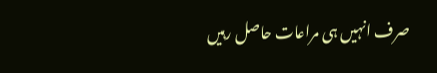صرف انہیں ہی مراعات حاصل رہیں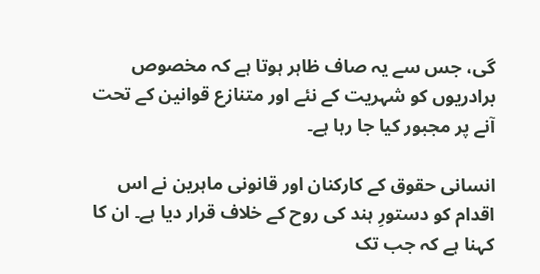گی، جس سے یہ صاف ظاہر ہوتا ہے کہ مخصوص برادریوں کو شہریت کے نئے اور متنازع قوانین کے تحت آنے پر مجبور کیا جا رہا ہے۔

انسانی حقوق کے کارکنان اور قانونی ماہرین نے اس اقدام کو دستورِ ہند کی روح کے خلاف قرار دیا ہے۔ ان کا کہنا ہے کہ جب تک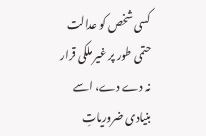کسی شخص کو عدالت حتمی طور پر غیر ملکی قرار نہ دے دے، اسے بنیادی ضروریاتِ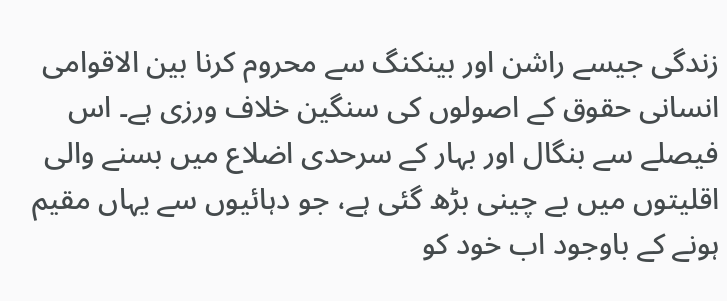زندگی جیسے راشن اور بینکنگ سے محروم کرنا بین الاقوامی انسانی حقوق کے اصولوں کی سنگین خلاف ورزی ہے۔ اس فیصلے سے بنگال اور بہار کے سرحدی اضلاع میں بسنے والی اقلیتوں میں بے چینی بڑھ گئی ہے، جو دہائیوں سے یہاں مقیم ہونے کے باوجود اب خود کو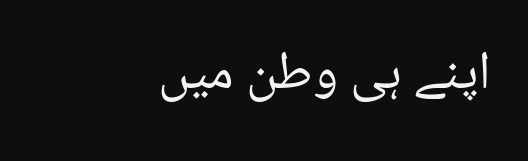اپنے ہی وطن میں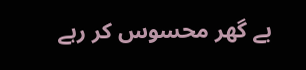بے گھر محسوس کر رہے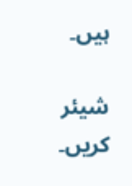ہیں۔

شیئر کریں۔